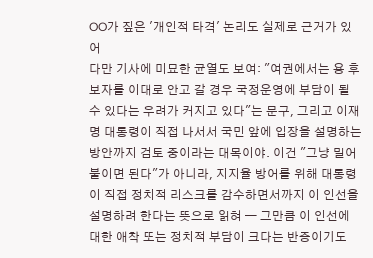OO가 짚은 '개인적 타격' 논리도 실제로 근거가 있어
다만 기사에 미묘한 균열도 보여: "여권에서는 용 후보자를 이대로 안고 갈 경우 국정운영에 부담이 될 수 있다는 우려가 커지고 있다"는 문구, 그리고 이재명 대통령이 직접 나서서 국민 앞에 입장을 설명하는 방안까지 검토 중이라는 대목이야. 이건 "그냥 밀어붙이면 된다"가 아니라, 지지율 방어를 위해 대통령이 직접 정치적 리스크를 감수하면서까지 이 인선을 설명하려 한다는 뜻으로 읽혀 — 그만큼 이 인선에 대한 애착 또는 정치적 부담이 크다는 반증이기도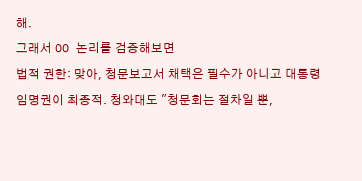해.
그래서 OO 논리를 검증해보면
법적 권한: 맞아, 청문보고서 채택은 필수가 아니고 대통령 임명권이 최종적. 청와대도 "청문회는 절차일 뿐,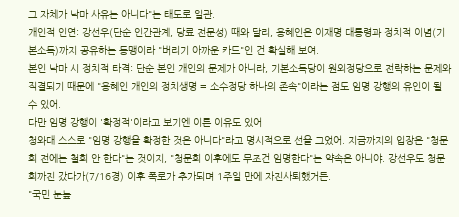그 자체가 낙마 사유는 아니다"는 태도로 일관.
개인적 인연: 강선우(단순 인간관계, 당료 전문성) 때와 달리, 용혜인은 이재명 대통령과 정치적 이념(기본소득)까지 공유하는 동맹이라 "버리기 아까운 카드"인 건 확실해 보여.
본인 낙마 시 정치적 타격: 단순 본인 개인의 문제가 아니라, 기본소득당이 원외정당으로 전락하는 문제와 직결되기 때문에 "용혜인 개인의 정치생명 = 소수정당 하나의 존속"이라는 점도 임명 강행의 유인이 될 수 있어.
다만 임명 강행이 '확정적'이라고 보기엔 이른 이유도 있어
청와대 스스로 "임명 강행을 확정한 것은 아니다"라고 명시적으로 선을 그었어. 지금까지의 입장은 "청문회 전에는 철회 안 한다"는 것이지, "청문회 이후에도 무조건 임명한다"는 약속은 아니야. 강선우도 청문회까진 갔다가(7/16경) 이후 폭로가 추가되며 1주일 만에 자진사퇴했거든.
"국민 눈높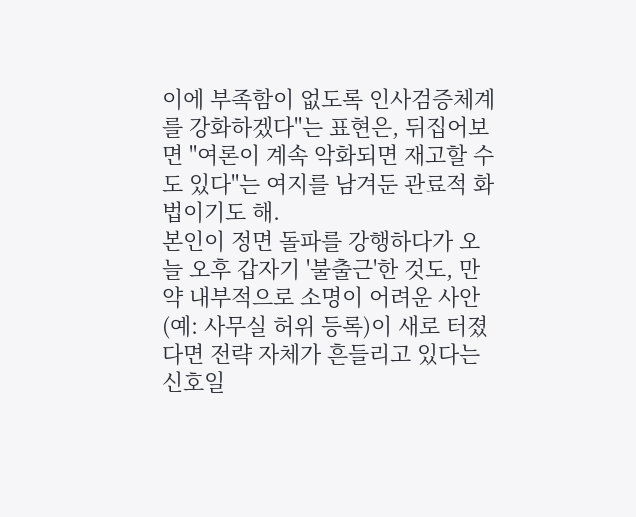이에 부족함이 없도록 인사검증체계를 강화하겠다"는 표현은, 뒤집어보면 "여론이 계속 악화되면 재고할 수도 있다"는 여지를 남겨둔 관료적 화법이기도 해.
본인이 정면 돌파를 강행하다가 오늘 오후 갑자기 '불출근'한 것도, 만약 내부적으로 소명이 어려운 사안(예: 사무실 허위 등록)이 새로 터졌다면 전략 자체가 흔들리고 있다는 신호일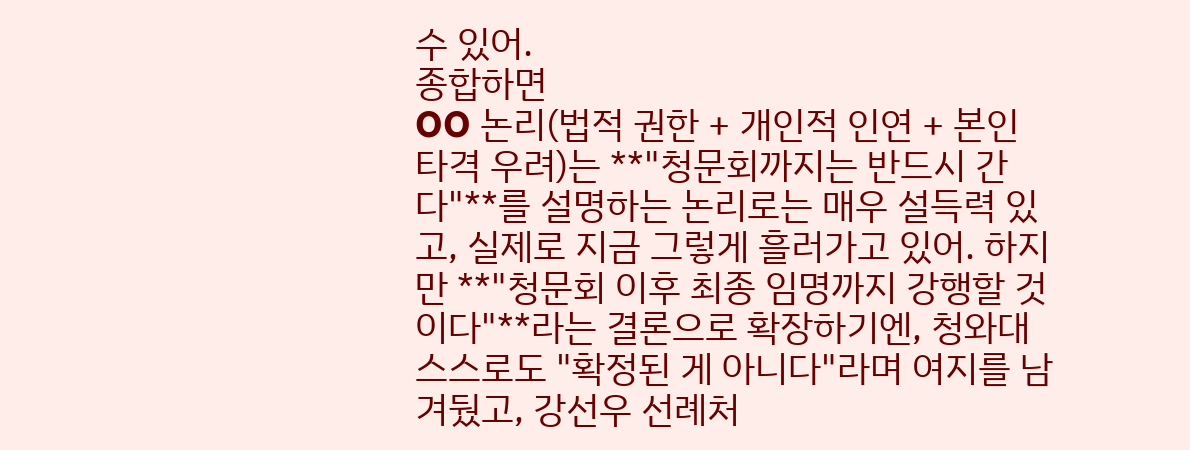수 있어.
종합하면
OO 논리(법적 권한 + 개인적 인연 + 본인 타격 우려)는 **"청문회까지는 반드시 간다"**를 설명하는 논리로는 매우 설득력 있고, 실제로 지금 그렇게 흘러가고 있어. 하지만 **"청문회 이후 최종 임명까지 강행할 것이다"**라는 결론으로 확장하기엔, 청와대 스스로도 "확정된 게 아니다"라며 여지를 남겨뒀고, 강선우 선례처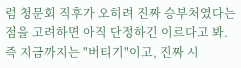럼 청문회 직후가 오히려 진짜 승부처였다는 점을 고려하면 아직 단정하긴 이르다고 봐. 즉 지금까지는 "버티기"이고, 진짜 시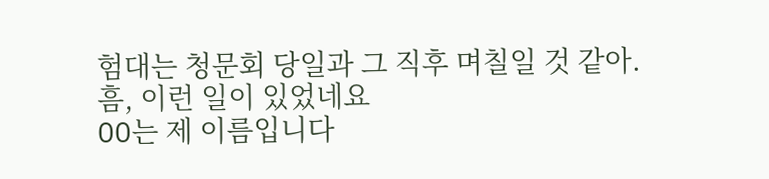험대는 청문회 당일과 그 직후 며칠일 것 같아.
흠, 이런 일이 있었네요
OO는 제 이름입니다